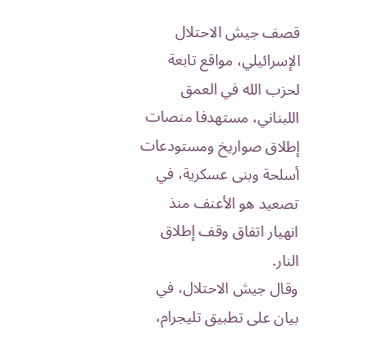قصف جيش الاحتلال الإسرائيلي، مواقع تابعة لحزب الله في العمق اللبناني، مستهدفا منصات إطلاق صواريخ ومستودعات أسلحة وبنى عسكرية، في تصعيد هو الأعنف منذ انهيار اتفاق وقف إطلاق النار.
وقال جيش الاحتلال، في بيان على تطبيق تليجرام،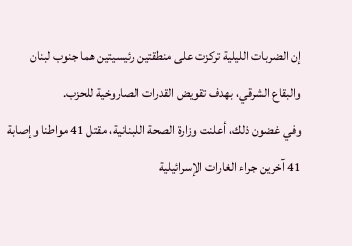إن الضربات الليلية تركزت على منطقتين رئيسيتين هما جنوب لبنان والبقاع الشرقي، بهدف تقويض القدرات الصاروخية للحزب.
وفي غضون ذلك، أعلنت وزارة الصحة اللبنانية، مقتل 41 مواطنا وإصابة 41 آخرين جراء الغارات الإسرائيلية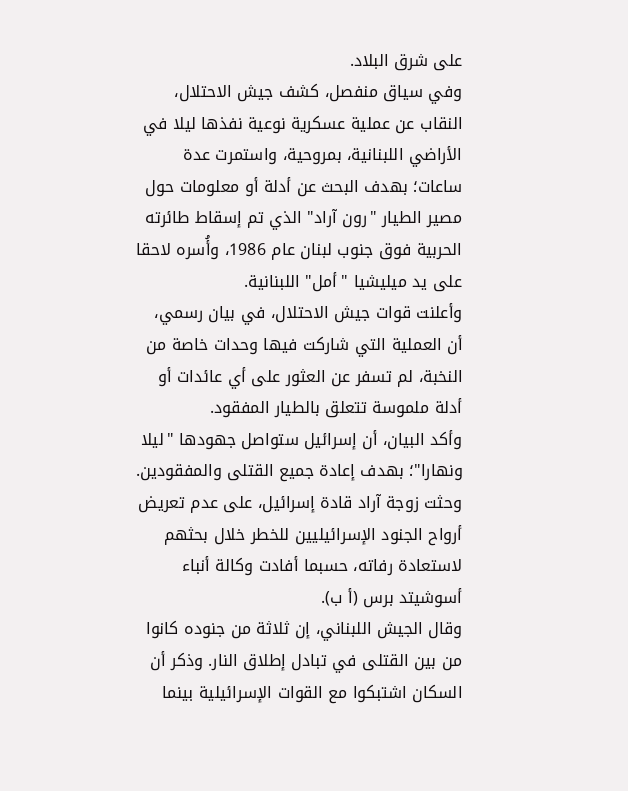على شرق البلاد.
وفي سياق منفصل، كشف جيش الاحتلال، النقاب عن عملية عسكرية نوعية نفذها ليلا في الأراضي اللبنانية، بمروحية، واستمرت عدة ساعات؛ بهدف البحث عن أدلة أو معلومات حول مصير الطيار "رون آراد" الذي تم إسقاط طائرته الحربية فوق جنوب لبنان عام 1986، وأُسره لاحقا على يد ميليشيا "أمل" اللبنانية.
وأعلنت قوات جيش الاحتلال، في بيان رسمي، أن العملية التي شاركت فيها وحدات خاصة من النخبة، لم تسفر عن العثور على أي عائدات أو أدلة ملموسة تتعلق بالطيار المفقود.
وأكد البيان، أن إسرائيل ستواصل جهودها "ليلا ونهارا"؛ بهدف إعادة جميع القتلى والمفقودين.
وحثت زوجة آراد قادة إسرائيل، على عدم تعريض أرواح الجنود الإسرائيليين للخطر خلال بحثهم لاستعادة رفاته، حسبما أفادت وكالة أنباء أسوشيتد برس (أ ب).
وقال الجيش اللبناني، إن ثلاثة من جنوده كانوا من بين القتلى في تبادل إطلاق النار. وذكر أن السكان اشتبكوا مع القوات الإسرائيلية بينما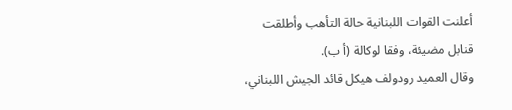أعلنت القوات اللبنانية حالة التأهب وأطلقت قنابل مضيئة، وفقا لوكالة (أ ب).
وقال العميد رودولف هيكل قائد الجيش اللبناني،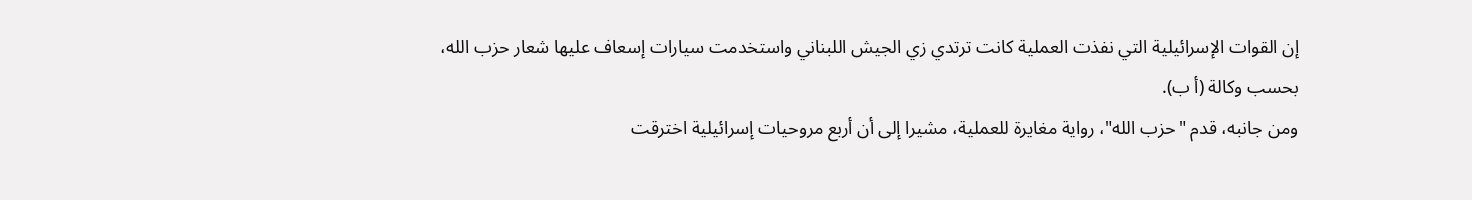إن القوات الإسرائيلية التي نفذت العملية كانت ترتدي زي الجيش اللبناني واستخدمت سيارات إسعاف عليها شعار حزب الله، بحسب وكالة (أ ب).
ومن جانبه، قدم "حزب الله"، رواية مغايرة للعملية، مشيرا إلى أن أربع مروحيات إسرائيلية اخترقت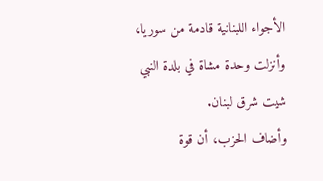الأجواء اللبنانية قادمة من سوريا، وأنزلت وحدة مشاة في بلدة النبي شيت شرق لبنان.
وأضاف الحزب، أن قوة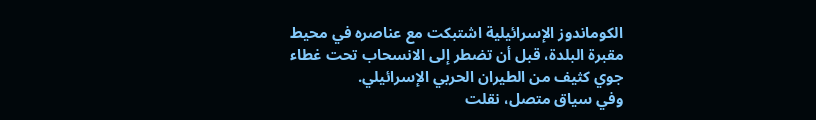الكوماندوز الإسرائيلية اشتبكت مع عناصره في محيط مقبرة البلدة، قبل أن تضطر إلى الانسحاب تحت غطاء جوي كثيف من الطيران الحربي الإسرائيلي.
وفي سياق متصل، نقلت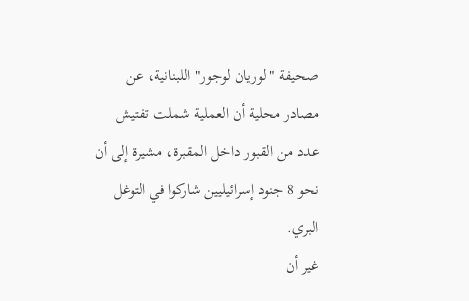صحيفة "لوريان لوجور" اللبنانية، عن مصادر محلية أن العملية شملت تفتيش عدد من القبور داخل المقبرة، مشيرة إلى أن نحو 8 جنود إسرائيليين شاركوا في التوغل البري.
غير أن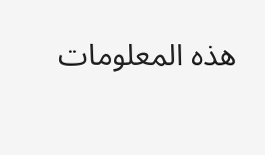هذه المعلومات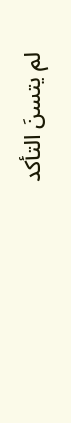لم يتسنَ التأكد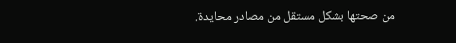من صحتها بشكل مستقل من مصادر محايدة.